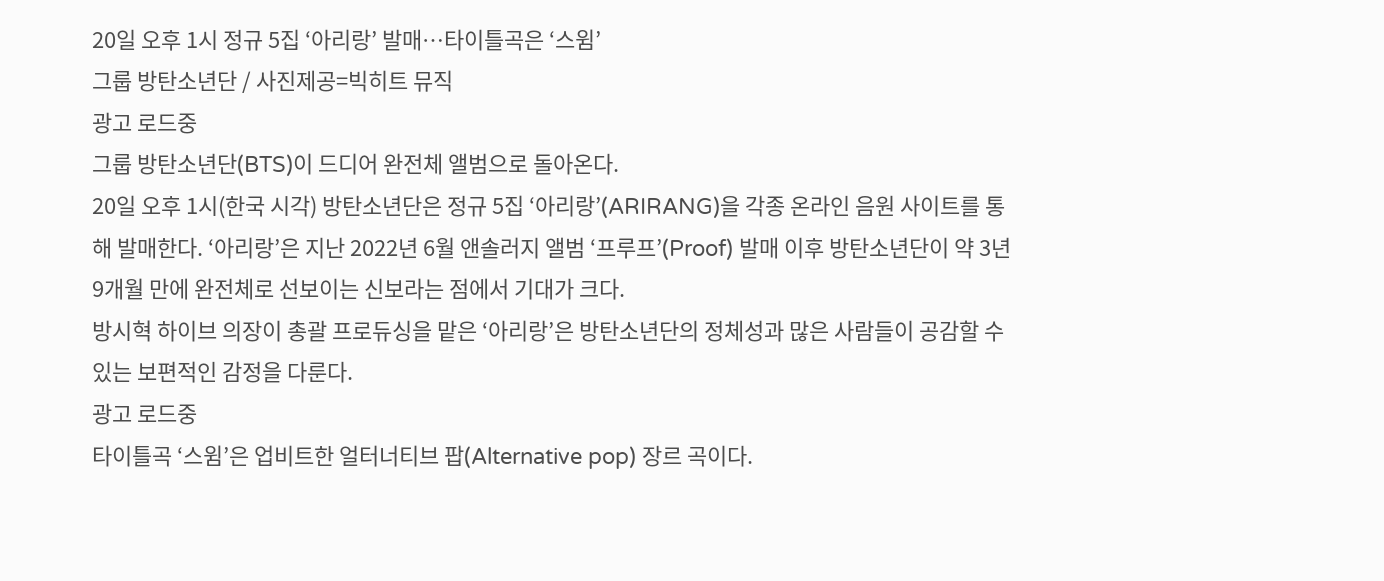20일 오후 1시 정규 5집 ‘아리랑’ 발매…타이틀곡은 ‘스윔’
그룹 방탄소년단 / 사진제공=빅히트 뮤직
광고 로드중
그룹 방탄소년단(BTS)이 드디어 완전체 앨범으로 돌아온다.
20일 오후 1시(한국 시각) 방탄소년단은 정규 5집 ‘아리랑’(ARIRANG)을 각종 온라인 음원 사이트를 통해 발매한다. ‘아리랑’은 지난 2022년 6월 앤솔러지 앨범 ‘프루프’(Proof) 발매 이후 방탄소년단이 약 3년 9개월 만에 완전체로 선보이는 신보라는 점에서 기대가 크다.
방시혁 하이브 의장이 총괄 프로듀싱을 맡은 ‘아리랑’은 방탄소년단의 정체성과 많은 사람들이 공감할 수 있는 보편적인 감정을 다룬다.
광고 로드중
타이틀곡 ‘스윔’은 업비트한 얼터너티브 팝(Alternative pop) 장르 곡이다.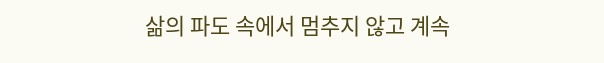삶의 파도 속에서 멈추지 않고 계속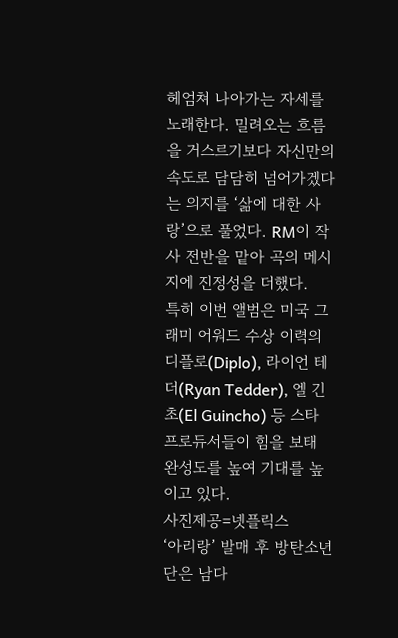헤엄쳐 나아가는 자세를 노래한다. 밀려오는 흐름을 거스르기보다 자신만의 속도로 담담히 넘어가겠다는 의지를 ‘삶에 대한 사랑’으로 풀었다. RM이 작사 전반을 맡아 곡의 메시지에 진정성을 더했다.
특히 이번 앨범은 미국 그래미 어워드 수상 이력의 디플로(Diplo), 라이언 테더(Ryan Tedder), 엘 긴초(El Guincho) 등 스타 프로듀서들이 힘을 보태 완성도를 높여 기대를 높이고 있다.
사진제공=넷플릭스
‘아리랑’ 발매 후 방탄소년단은 남다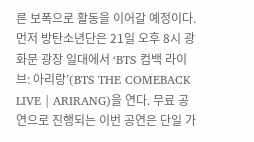른 보폭으로 활동을 이어갈 예정이다.
먼저 방탄소년단은 21일 오후 8시 광화문 광장 일대에서 ‘BTS 컴백 라이브: 아리랑’(BTS THE COMEBACK LIVE | ARIRANG)을 연다. 무료 공연으로 진행되는 이번 공연은 단일 가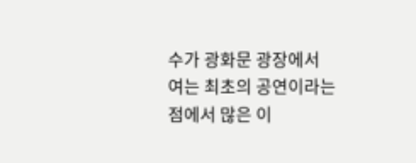수가 광화문 광장에서 여는 최초의 공연이라는 점에서 많은 이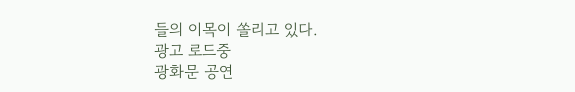들의 이목이 쏠리고 있다.
광고 로드중
광화문 공연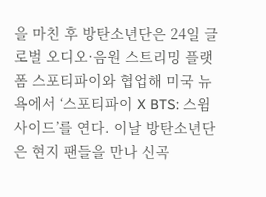을 마친 후 방탄소년단은 24일 글로벌 오디오·음원 스트리밍 플랫폼 스포티파이와 협업해 미국 뉴욕에서 ‘스포티파이 X BTS: 스윔사이드’를 연다. 이날 방탄소년단은 현지 팬들을 만나 신곡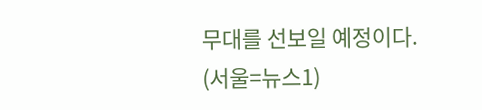무대를 선보일 예정이다.
(서울=뉴스1)